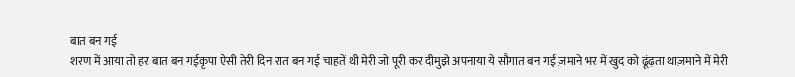बात बन गई
शरण में आया तो हर बात बन गईकृपा ऐसी तेरी दिन रात बन गई चाहतें थी मेरी जो पूरी कर दीमुझे अपनाया ये सौगात बन गई ज़माने भर में खुद को ढूंढ़ता थाज़माने में मेरी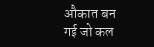औकात बन गई जो कल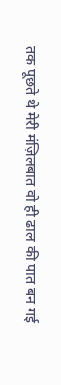तक पूछते थे मेरी मंज़िलबात वो ही ढाल की पात बन गई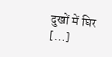दुखों में घिर […]